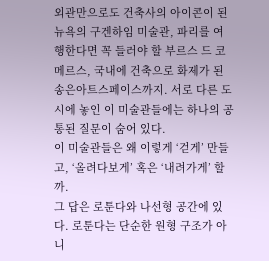외관만으로도 건축사의 아이콘이 된 뉴욕의 구겐하임 미술관, 파리를 여행한다면 꼭 들러야 할 부르스 드 코메르스, 국내에 건축으로 화제가 된 송은아트스페이스까지. 서로 다른 도시에 놓인 이 미술관들에는 하나의 공통된 질문이 숨어 있다.
이 미술관들은 왜 이렇게 ‘걷게’ 만들고, ‘올려다보게’ 혹은 ‘내려가게’ 할까.
그 답은 로툰다와 나선형 공간에 있다. 로툰다는 단순한 원형 구조가 아니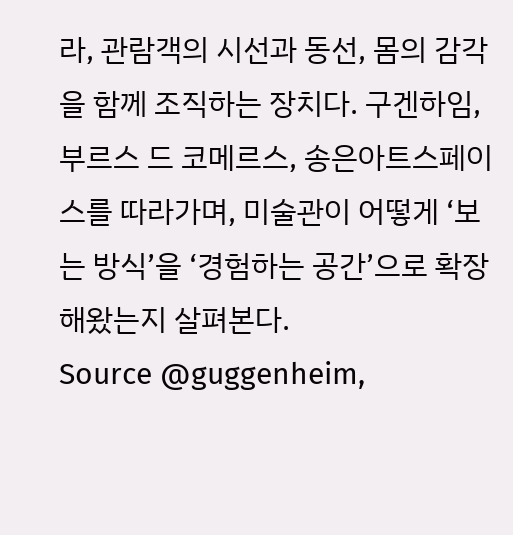라, 관람객의 시선과 동선, 몸의 감각을 함께 조직하는 장치다. 구겐하임, 부르스 드 코메르스, 송은아트스페이스를 따라가며, 미술관이 어떻게 ‘보는 방식’을 ‘경험하는 공간’으로 확장해왔는지 살펴본다.
Source @guggenheim,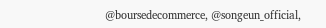@boursedecommerce, @songeun_official,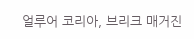얼루어 코리아, 브리크 매거진